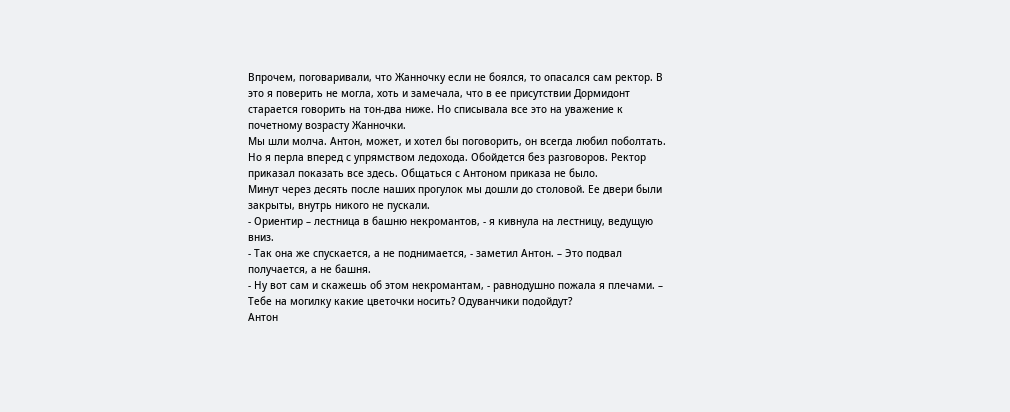Впрочем, поговаривали, что Жанночку если не боялся, то опасался сам ректор. В это я поверить не могла, хоть и замечала, что в ее присутствии Дормидонт старается говорить на тон-два ниже. Но списывала все это на уважение к почетному возрасту Жанночки.
Мы шли молча. Антон, может, и хотел бы поговорить, он всегда любил поболтать. Но я перла вперед с упрямством ледохода. Обойдется без разговоров. Ректор приказал показать все здесь. Общаться с Антоном приказа не было.
Минут через десять после наших прогулок мы дошли до столовой. Ее двери были закрыты, внутрь никого не пускали.
- Ориентир – лестница в башню некромантов, - я кивнула на лестницу, ведущую вниз.
- Так она же спускается, а не поднимается, - заметил Антон. – Это подвал получается, а не башня.
- Ну вот сам и скажешь об этом некромантам, - равнодушно пожала я плечами. – Тебе на могилку какие цветочки носить? Одуванчики подойдут?
Антон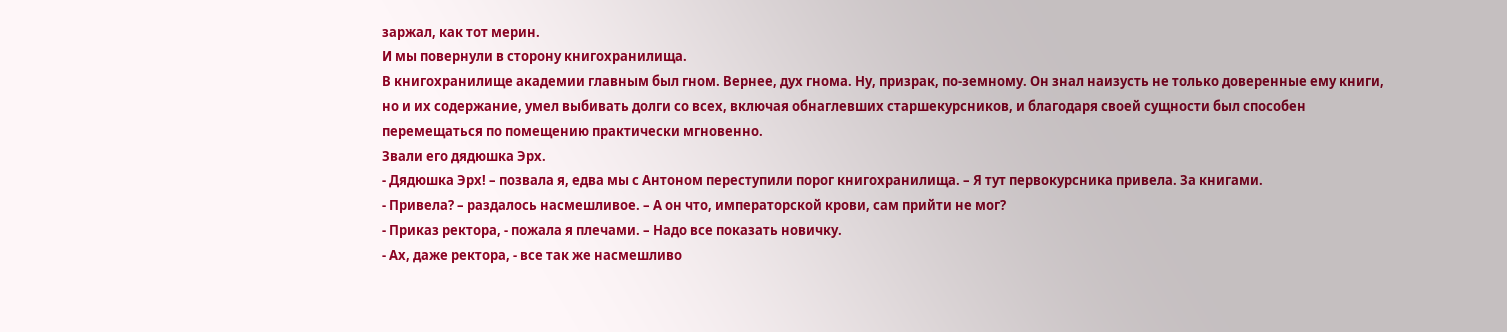заржал, как тот мерин.
И мы повернули в сторону книгохранилища.
В книгохранилище академии главным был гном. Вернее, дух гнома. Ну, призрак, по-земному. Он знал наизусть не только доверенные ему книги, но и их содержание, умел выбивать долги со всех, включая обнаглевших старшекурсников, и благодаря своей сущности был способен перемещаться по помещению практически мгновенно.
Звали его дядюшка Эрх.
- Дядюшка Эрх! – позвала я, едва мы с Антоном переступили порог книгохранилища. – Я тут первокурсника привела. За книгами.
- Привела? – раздалось насмешливое. – А он что, императорской крови, сам прийти не мог?
- Приказ ректора, - пожала я плечами. – Надо все показать новичку.
- Ах, даже ректора, - все так же насмешливо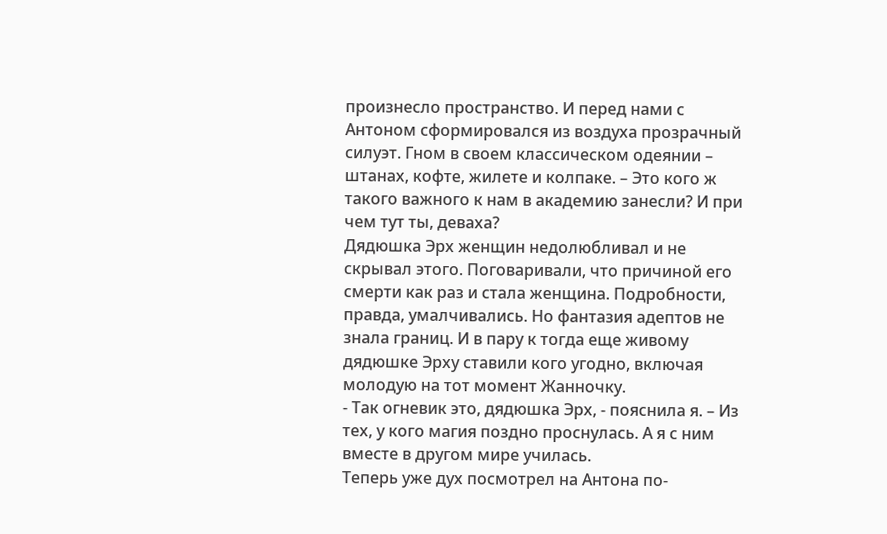произнесло пространство. И перед нами с Антоном сформировался из воздуха прозрачный силуэт. Гном в своем классическом одеянии – штанах, кофте, жилете и колпаке. – Это кого ж такого важного к нам в академию занесли? И при чем тут ты, деваха?
Дядюшка Эрх женщин недолюбливал и не скрывал этого. Поговаривали, что причиной его смерти как раз и стала женщина. Подробности, правда, умалчивались. Но фантазия адептов не знала границ. И в пару к тогда еще живому дядюшке Эрху ставили кого угодно, включая молодую на тот момент Жанночку.
- Так огневик это, дядюшка Эрх, - пояснила я. – Из тех, у кого магия поздно проснулась. А я с ним вместе в другом мире училась.
Теперь уже дух посмотрел на Антона по-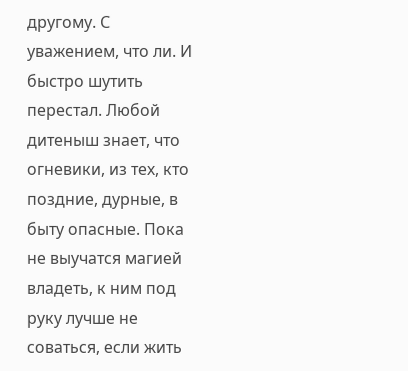другому. С уважением, что ли. И быстро шутить перестал. Любой дитеныш знает, что огневики, из тех, кто поздние, дурные, в быту опасные. Пока не выучатся магией владеть, к ним под руку лучше не соваться, если жить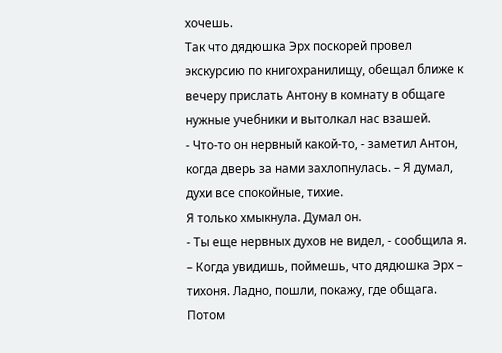хочешь.
Так что дядюшка Эрх поскорей провел экскурсию по книгохранилищу, обещал ближе к вечеру прислать Антону в комнату в общаге нужные учебники и вытолкал нас взашей.
- Что-то он нервный какой-то, - заметил Антон, когда дверь за нами захлопнулась. – Я думал, духи все спокойные, тихие.
Я только хмыкнула. Думал он.
- Ты еще нервных духов не видел, - сообщила я. – Когда увидишь, поймешь, что дядюшка Эрх – тихоня. Ладно, пошли, покажу, где общага. Потом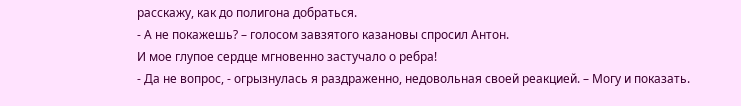расскажу, как до полигона добраться.
- А не покажешь? – голосом завзятого казановы спросил Антон.
И мое глупое сердце мгновенно застучало о ребра!
- Да не вопрос, - огрызнулась я раздраженно, недовольная своей реакцией. – Могу и показать.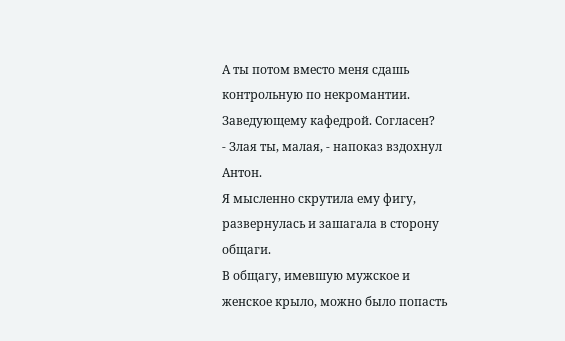А ты потом вместо меня сдашь контрольную по некромантии. Заведующему кафедрой. Согласен?
- Злая ты, малая, - напоказ вздохнул Антон.
Я мысленно скрутила ему фигу, развернулась и зашагала в сторону общаги.
В общагу, имевшую мужское и женское крыло, можно было попасть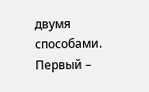двумя способами.
Первый –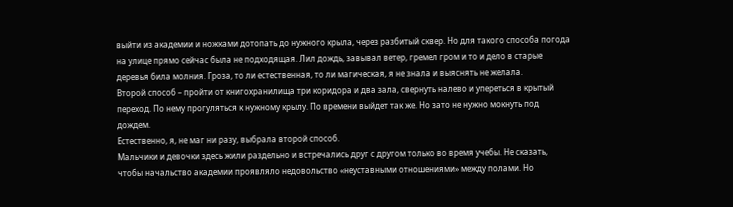выйти из академии и ножками дотопать до нужного крыла, через разбитый сквер. Но для такого способа погода на улице прямо сейчас была не подходящая. Лил дождь, завывал ветер, гремел гром и то и дело в старые деревья била молния. Гроза, то ли естественная, то ли магическая, я не знала и выяснять не желала.
Второй способ – пройти от книгохранилища три коридора и два зала, свернуть налево и упереться в крытый переход. По нему прогуляться к нужному крылу. По времени выйдет так же. Но зато не нужно мокнуть под дождем.
Естественно, я, не маг ни разу, выбрала второй способ.
Мальчики и девочки здесь жили раздельно и встречались друг с другом только во время учебы. Не сказать, чтобы начальство академии проявляло недовольство «неуставными отношениями» между полами. Но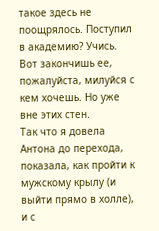такое здесь не поощрялось. Поступил в академию? Учись. Вот закончишь ее, пожалуйста, милуйся с кем хочешь. Но уже вне этих стен.
Так что я довела Антона до перехода, показала, как пройти к мужскому крылу (и выйти прямо в холле), и с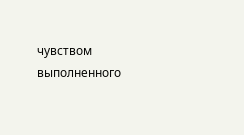чувством выполненного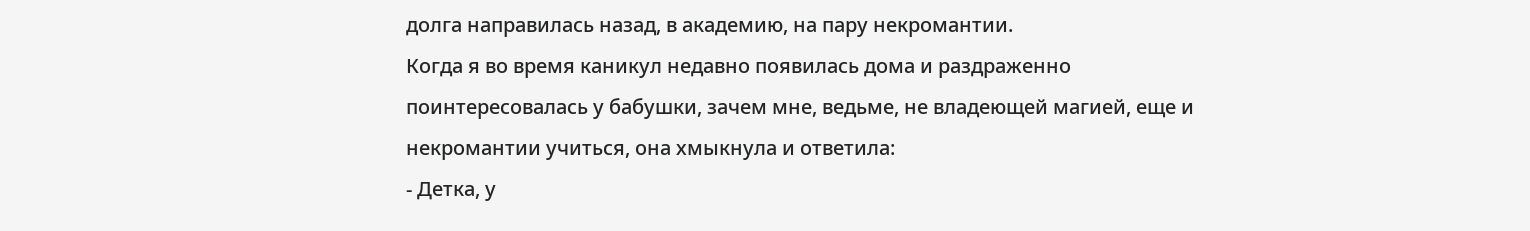долга направилась назад, в академию, на пару некромантии.
Когда я во время каникул недавно появилась дома и раздраженно поинтересовалась у бабушки, зачем мне, ведьме, не владеющей магией, еще и некромантии учиться, она хмыкнула и ответила:
- Детка, у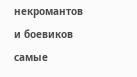некромантов и боевиков самые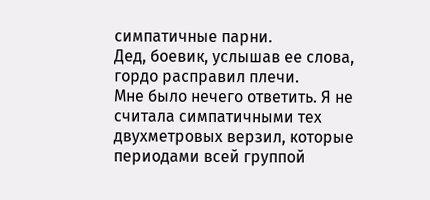симпатичные парни.
Дед, боевик, услышав ее слова, гордо расправил плечи.
Мне было нечего ответить. Я не считала симпатичными тех двухметровых верзил, которые периодами всей группой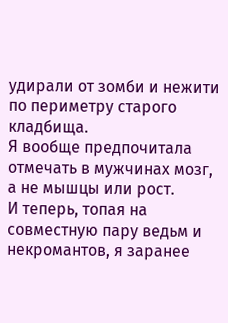удирали от зомби и нежити по периметру старого кладбища.
Я вообще предпочитала отмечать в мужчинах мозг, а не мышцы или рост.
И теперь, топая на совместную пару ведьм и некромантов, я заранее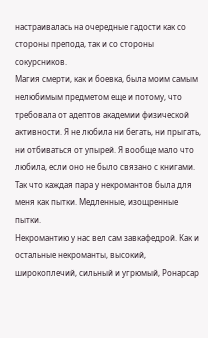настраивалась на очередные гадости как со стороны препода, так и со стороны сокурсников.
Магия смерти, как и боевка, была моим самым нелюбимым предметом еще и потому, что требовала от адептов академии физической активности. Я не любила ни бегать, ни прыгать, ни отбиваться от упырей. Я вообще мало что любила, если оно не было связано с книгами.
Так что каждая пара у некромантов была для меня как пытки. Медленные, изощренные пытки.
Некромантию у нас вел сам завкафедрой. Как и остальные некроманты, высокий, широкоплечий, сильный и угрюмый, Ронарсар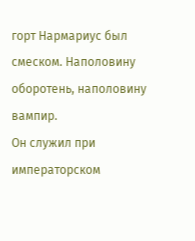горт Нармариус был смеском. Наполовину оборотень, наполовину вампир.
Он служил при императорском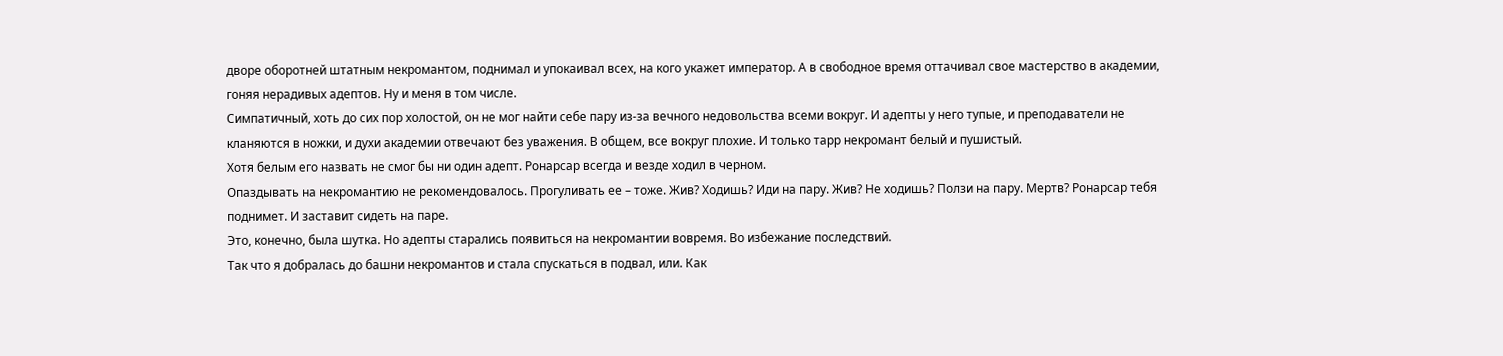дворе оборотней штатным некромантом, поднимал и упокаивал всех, на кого укажет император. А в свободное время оттачивал свое мастерство в академии, гоняя нерадивых адептов. Ну и меня в том числе.
Симпатичный, хоть до сих пор холостой, он не мог найти себе пару из-за вечного недовольства всеми вокруг. И адепты у него тупые, и преподаватели не кланяются в ножки, и духи академии отвечают без уважения. В общем, все вокруг плохие. И только тарр некромант белый и пушистый.
Хотя белым его назвать не смог бы ни один адепт. Ронарсар всегда и везде ходил в черном.
Опаздывать на некромантию не рекомендовалось. Прогуливать ее – тоже. Жив? Ходишь? Иди на пару. Жив? Не ходишь? Ползи на пару. Мертв? Ронарсар тебя поднимет. И заставит сидеть на паре.
Это, конечно, была шутка. Но адепты старались появиться на некромантии вовремя. Во избежание последствий.
Так что я добралась до башни некромантов и стала спускаться в подвал, или. Как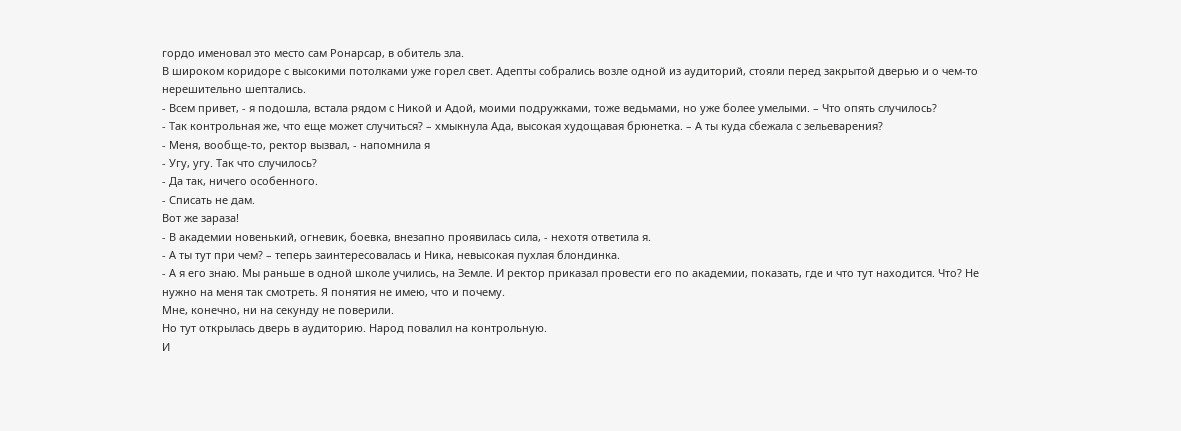гордо именовал это место сам Ронарсар, в обитель зла.
В широком коридоре с высокими потолками уже горел свет. Адепты собрались возле одной из аудиторий, стояли перед закрытой дверью и о чем-то нерешительно шептались.
- Всем привет, - я подошла, встала рядом с Никой и Адой, моими подружками, тоже ведьмами, но уже более умелыми. – Что опять случилось?
- Так контрольная же, что еще может случиться? – хмыкнула Ада, высокая худощавая брюнетка. – А ты куда сбежала с зельеварения?
- Меня, вообще-то, ректор вызвал, - напомнила я
- Угу, угу. Так что случилось?
- Да так, ничего особенного.
- Списать не дам.
Вот же зараза!
- В академии новенький, огневик, боевка, внезапно проявилась сила, - нехотя ответила я.
- А ты тут при чем? – теперь заинтересовалась и Ника, невысокая пухлая блондинка.
- А я его знаю. Мы раньше в одной школе учились, на Земле. И ректор приказал провести его по академии, показать, где и что тут находится. Что? Не нужно на меня так смотреть. Я понятия не имею, что и почему.
Мне, конечно, ни на секунду не поверили.
Но тут открылась дверь в аудиторию. Народ повалил на контрольную.
И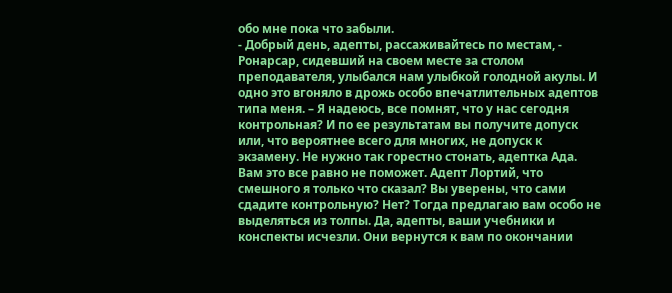обо мне пока что забыли.
- Добрый день, адепты, рассаживайтесь по местам, - Ронарсар, сидевший на своем месте за столом преподавателя, улыбался нам улыбкой голодной акулы. И одно это вгоняло в дрожь особо впечатлительных адептов типа меня. – Я надеюсь, все помнят, что у нас сегодня контрольная? И по ее результатам вы получите допуск или, что вероятнее всего для многих, не допуск к экзамену. Не нужно так горестно стонать, адептка Ада. Вам это все равно не поможет. Адепт Лортий, что смешного я только что сказал? Вы уверены, что сами сдадите контрольную? Нет? Тогда предлагаю вам особо не выделяться из толпы. Да, адепты, ваши учебники и конспекты исчезли. Они вернутся к вам по окончании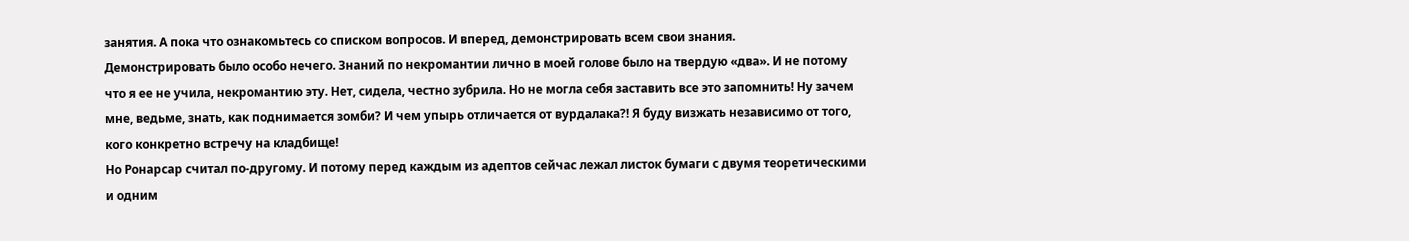занятия. А пока что ознакомьтесь со списком вопросов. И вперед, демонстрировать всем свои знания.
Демонстрировать было особо нечего. Знаний по некромантии лично в моей голове было на твердую «два». И не потому что я ее не учила, некромантию эту. Нет, сидела, честно зубрила. Но не могла себя заставить все это запомнить! Ну зачем мне, ведьме, знать, как поднимается зомби? И чем упырь отличается от вурдалака?! Я буду визжать независимо от того, кого конкретно встречу на кладбище!
Но Ронарсар считал по-другому. И потому перед каждым из адептов сейчас лежал листок бумаги с двумя теоретическими и одним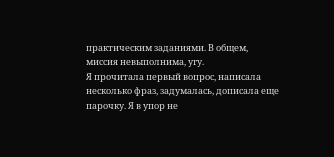практическим заданиями. В общем, миссия невыполнима, угу.
Я прочитала первый вопрос, написала несколько фраз, задумалась, дописала еще парочку. Я в упор не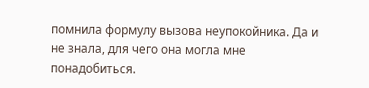помнила формулу вызова неупокойника. Да и не знала, для чего она могла мне понадобиться.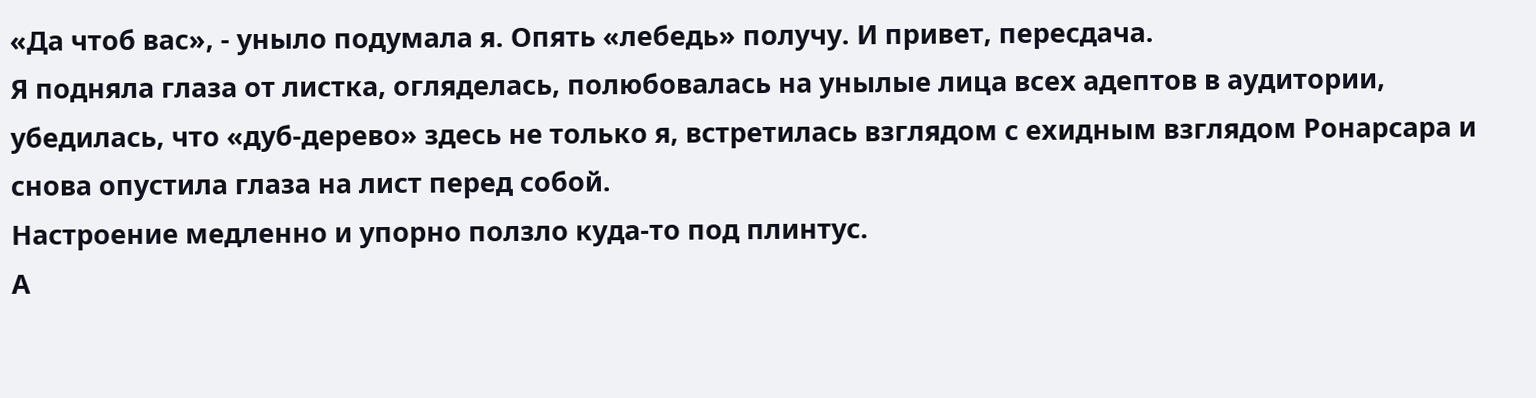«Да чтоб вас», - уныло подумала я. Опять «лебедь» получу. И привет, пересдача.
Я подняла глаза от листка, огляделась, полюбовалась на унылые лица всех адептов в аудитории, убедилась, что «дуб-дерево» здесь не только я, встретилась взглядом с ехидным взглядом Ронарсара и снова опустила глаза на лист перед собой.
Настроение медленно и упорно ползло куда-то под плинтус.
А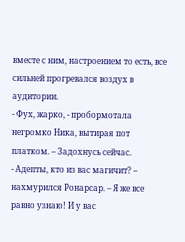вместе с ним, настроением то есть, все сильней прогревался воздух в аудитории.
- Фух, жарко, - пробормотала негромко Ника, вытирая пот платком. – Задохнусь сейчас.
- Адепты, кто из вас магичит? – нахмурился Ронарсар. – Я же все равно узнаю! И у вас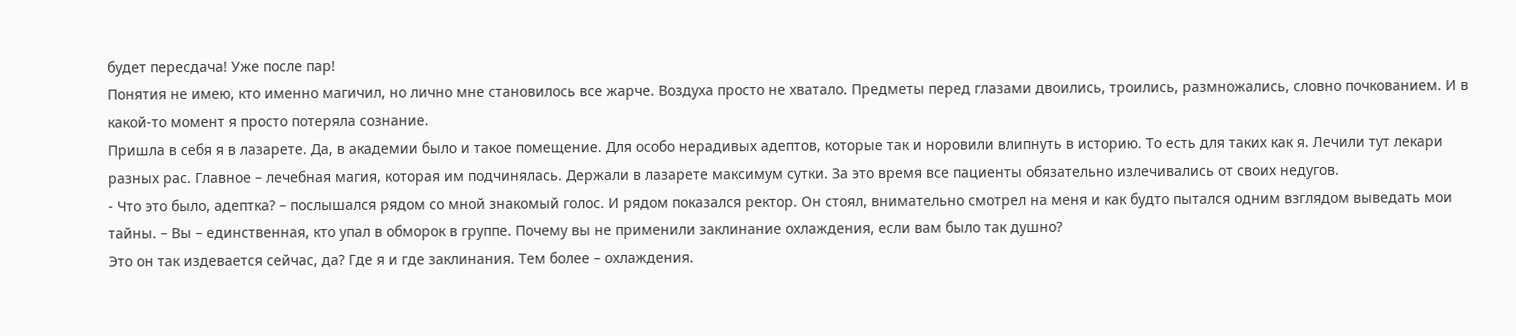будет пересдача! Уже после пар!
Понятия не имею, кто именно магичил, но лично мне становилось все жарче. Воздуха просто не хватало. Предметы перед глазами двоились, троились, размножались, словно почкованием. И в какой-то момент я просто потеряла сознание.
Пришла в себя я в лазарете. Да, в академии было и такое помещение. Для особо нерадивых адептов, которые так и норовили влипнуть в историю. То есть для таких как я. Лечили тут лекари разных рас. Главное – лечебная магия, которая им подчинялась. Держали в лазарете максимум сутки. За это время все пациенты обязательно излечивались от своих недугов.
- Что это было, адептка? – послышался рядом со мной знакомый голос. И рядом показался ректор. Он стоял, внимательно смотрел на меня и как будто пытался одним взглядом выведать мои тайны. – Вы – единственная, кто упал в обморок в группе. Почему вы не применили заклинание охлаждения, если вам было так душно?
Это он так издевается сейчас, да? Где я и где заклинания. Тем более – охлаждения.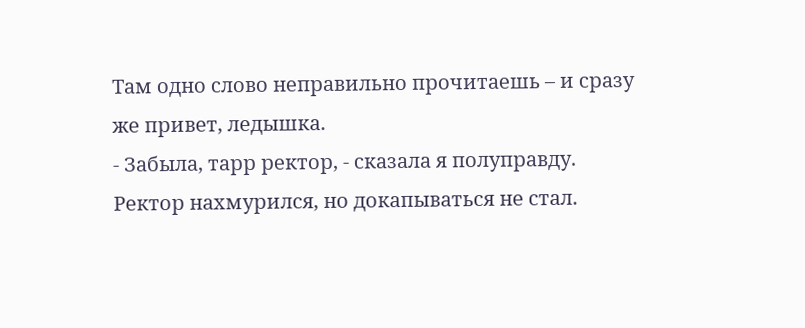Там одно слово неправильно прочитаешь – и сразу же привет, ледышка.
- Забыла, тарр ректор, - сказала я полуправду.
Ректор нахмурился, но докапываться не стал.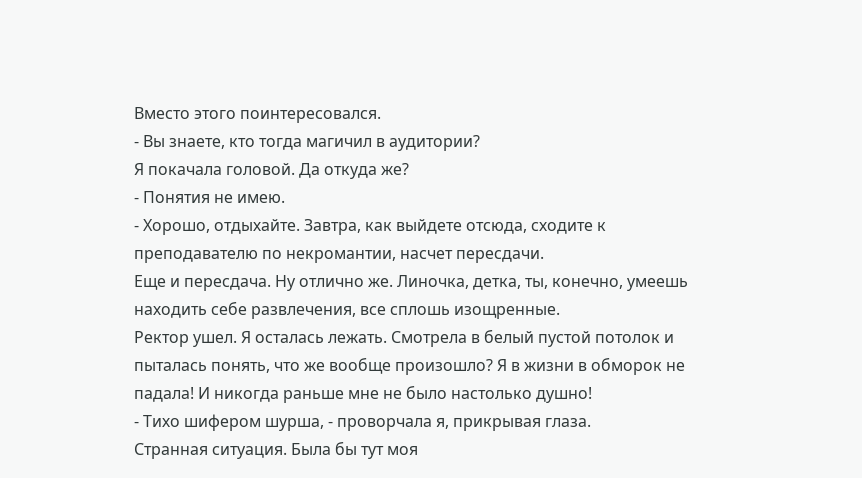Вместо этого поинтересовался.
- Вы знаете, кто тогда магичил в аудитории?
Я покачала головой. Да откуда же?
- Понятия не имею.
- Хорошо, отдыхайте. Завтра, как выйдете отсюда, сходите к преподавателю по некромантии, насчет пересдачи.
Еще и пересдача. Ну отлично же. Линочка, детка, ты, конечно, умеешь находить себе развлечения, все сплошь изощренные.
Ректор ушел. Я осталась лежать. Смотрела в белый пустой потолок и пыталась понять, что же вообще произошло? Я в жизни в обморок не падала! И никогда раньше мне не было настолько душно!
- Тихо шифером шурша, - проворчала я, прикрывая глаза.
Странная ситуация. Была бы тут моя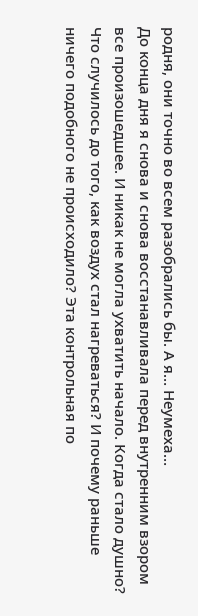родня, они точно во всем разобрались бы. А я… Неумеха…
До конца дня я снова и снова восстанавливала перед внутренним взором все произошедшее. И никак не могла ухватить начало. Когда стало душно? Что случилось до того, как воздух стал нагреваться? И почему раньше ничего подобного не происходило? Эта контрольная по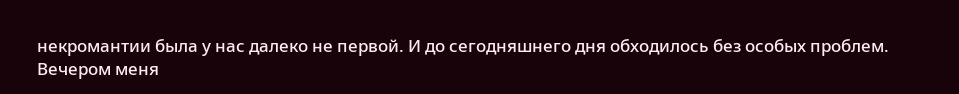некромантии была у нас далеко не первой. И до сегодняшнего дня обходилось без особых проблем.
Вечером меня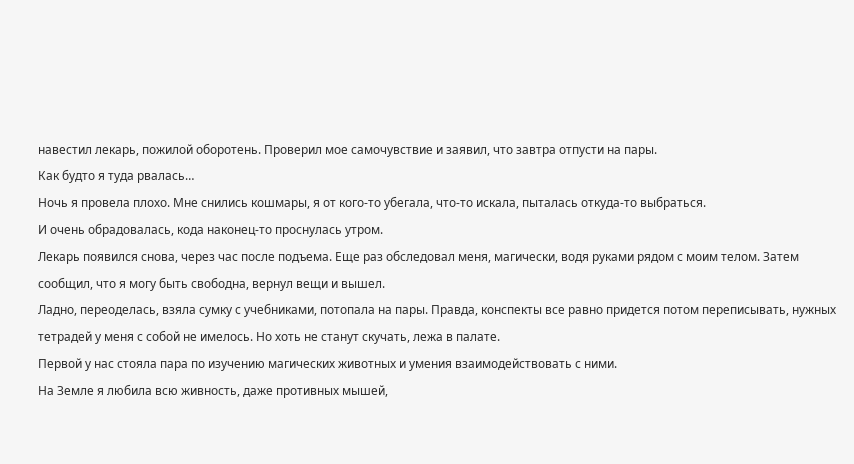навестил лекарь, пожилой оборотень. Проверил мое самочувствие и заявил, что завтра отпусти на пары.
Как будто я туда рвалась…
Ночь я провела плохо. Мне снились кошмары, я от кого-то убегала, что-то искала, пыталась откуда-то выбраться.
И очень обрадовалась, кода наконец-то проснулась утром.
Лекарь появился снова, через час после подъема. Еще раз обследовал меня, магически, водя руками рядом с моим телом. Затем сообщил, что я могу быть свободна, вернул вещи и вышел.
Ладно, переоделась, взяла сумку с учебниками, потопала на пары. Правда, конспекты все равно придется потом переписывать, нужных тетрадей у меня с собой не имелось. Но хоть не станут скучать, лежа в палате.
Первой у нас стояла пара по изучению магических животных и умения взаимодействовать с ними.
На Земле я любила всю живность, даже противных мышей,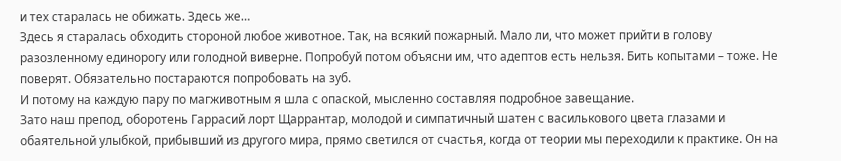и тех старалась не обижать. Здесь же…
Здесь я старалась обходить стороной любое животное. Так, на всякий пожарный. Мало ли, что может прийти в голову разозленному единорогу или голодной виверне. Попробуй потом объясни им, что адептов есть нельзя. Бить копытами – тоже. Не поверят. Обязательно постараются попробовать на зуб.
И потому на каждую пару по магживотным я шла с опаской, мысленно составляя подробное завещание.
Зато наш препод, оборотень Гаррасий лорт Щаррантар, молодой и симпатичный шатен с василькового цвета глазами и обаятельной улыбкой, прибывший из другого мира, прямо светился от счастья, когда от теории мы переходили к практике. Он на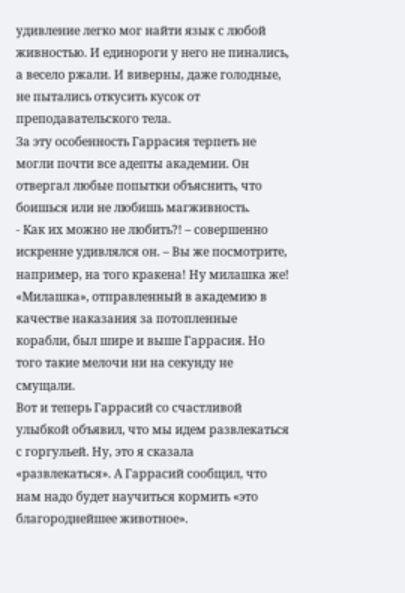удивление легко мог найти язык с любой живностью. И единороги у него не пинались, а весело ржали. И виверны, даже голодные, не пытались откусить кусок от преподавательского тела.
За эту особенность Гаррасия терпеть не могли почти все адепты академии. Он отвергал любые попытки объяснить, что боишься или не любишь магживность.
- Как их можно не любить?! – совершенно искренне удивлялся он. – Вы же посмотрите, например, на того кракена! Ну милашка же!
«Милашка», отправленный в академию в качестве наказания за потопленные корабли, был шире и выше Гаррасия. Но того такие мелочи ни на секунду не смущали.
Вот и теперь Гаррасий со счастливой улыбкой объявил, что мы идем развлекаться с горгульей. Ну, это я сказала «развлекаться». А Гаррасий сообщил, что нам надо будет научиться кормить «это благороднейшее животное».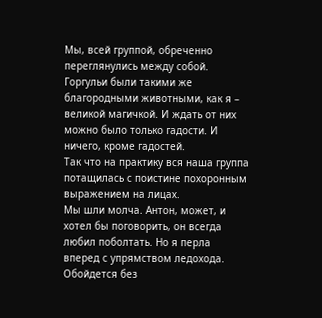Мы, всей группой, обреченно переглянулись между собой. Горгульи были такими же благородными животными, как я – великой магичкой. И ждать от них можно было только гадости. И ничего, кроме гадостей.
Так что на практику вся наша группа потащилась с поистине похоронным выражением на лицах.
Мы шли молча. Антон, может, и хотел бы поговорить, он всегда любил поболтать. Но я перла вперед с упрямством ледохода. Обойдется без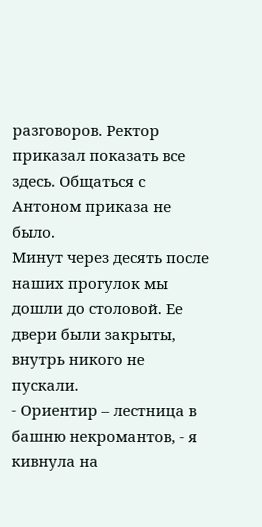разговоров. Ректор приказал показать все здесь. Общаться с Антоном приказа не было.
Минут через десять после наших прогулок мы дошли до столовой. Ее двери были закрыты, внутрь никого не пускали.
- Ориентир – лестница в башню некромантов, - я кивнула на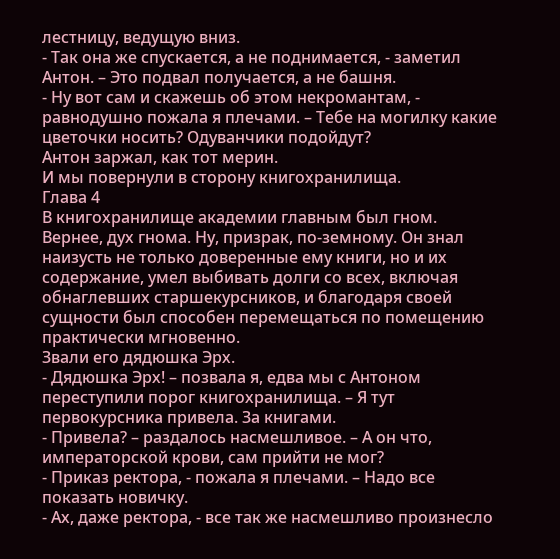лестницу, ведущую вниз.
- Так она же спускается, а не поднимается, - заметил Антон. – Это подвал получается, а не башня.
- Ну вот сам и скажешь об этом некромантам, - равнодушно пожала я плечами. – Тебе на могилку какие цветочки носить? Одуванчики подойдут?
Антон заржал, как тот мерин.
И мы повернули в сторону книгохранилища.
Глава 4
В книгохранилище академии главным был гном. Вернее, дух гнома. Ну, призрак, по-земному. Он знал наизусть не только доверенные ему книги, но и их содержание, умел выбивать долги со всех, включая обнаглевших старшекурсников, и благодаря своей сущности был способен перемещаться по помещению практически мгновенно.
Звали его дядюшка Эрх.
- Дядюшка Эрх! – позвала я, едва мы с Антоном переступили порог книгохранилища. – Я тут первокурсника привела. За книгами.
- Привела? – раздалось насмешливое. – А он что, императорской крови, сам прийти не мог?
- Приказ ректора, - пожала я плечами. – Надо все показать новичку.
- Ах, даже ректора, - все так же насмешливо произнесло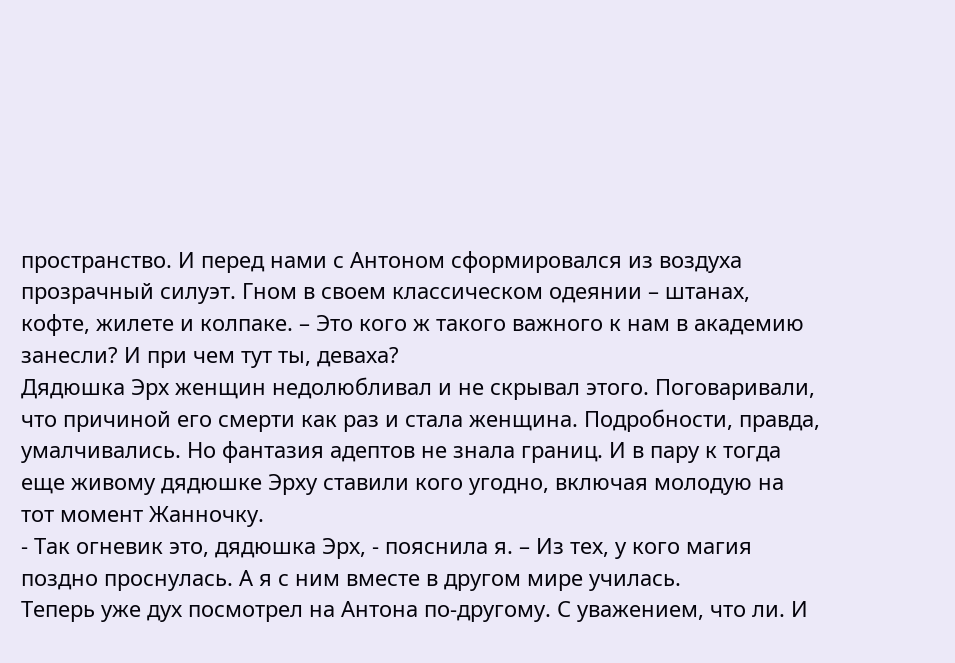пространство. И перед нами с Антоном сформировался из воздуха прозрачный силуэт. Гном в своем классическом одеянии – штанах, кофте, жилете и колпаке. – Это кого ж такого важного к нам в академию занесли? И при чем тут ты, деваха?
Дядюшка Эрх женщин недолюбливал и не скрывал этого. Поговаривали, что причиной его смерти как раз и стала женщина. Подробности, правда, умалчивались. Но фантазия адептов не знала границ. И в пару к тогда еще живому дядюшке Эрху ставили кого угодно, включая молодую на тот момент Жанночку.
- Так огневик это, дядюшка Эрх, - пояснила я. – Из тех, у кого магия поздно проснулась. А я с ним вместе в другом мире училась.
Теперь уже дух посмотрел на Антона по-другому. С уважением, что ли. И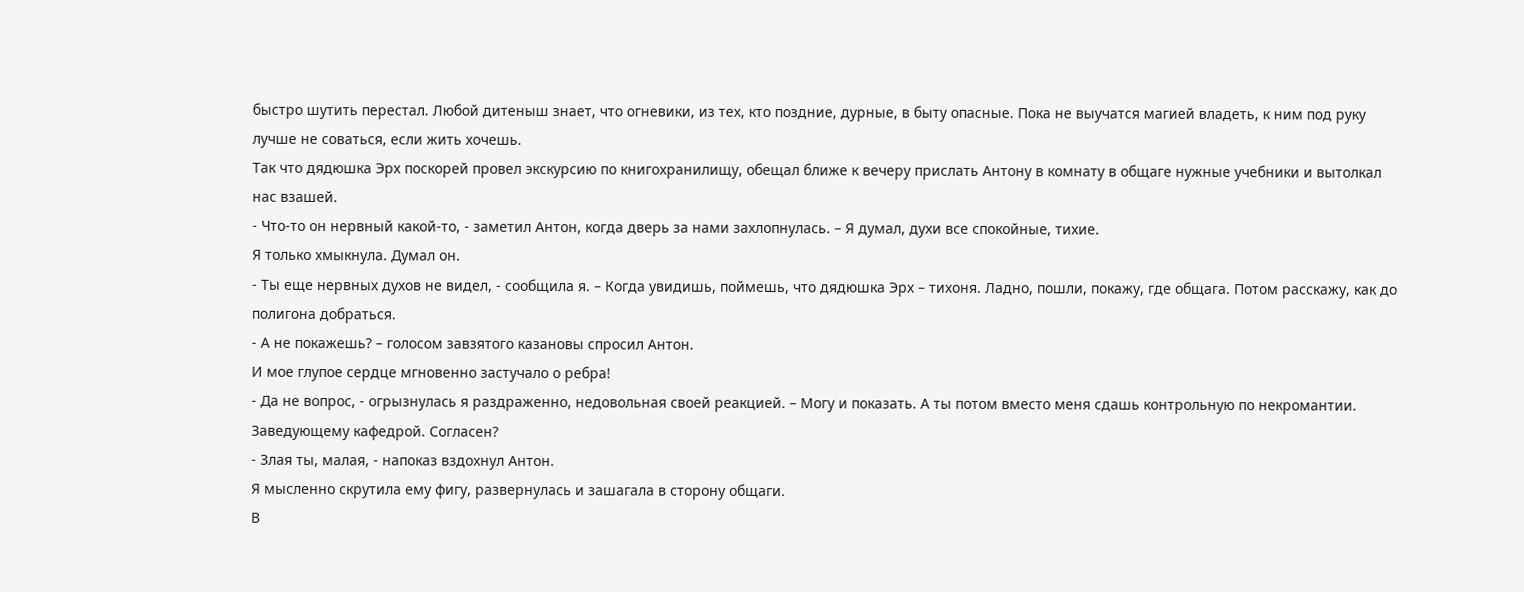быстро шутить перестал. Любой дитеныш знает, что огневики, из тех, кто поздние, дурные, в быту опасные. Пока не выучатся магией владеть, к ним под руку лучше не соваться, если жить хочешь.
Так что дядюшка Эрх поскорей провел экскурсию по книгохранилищу, обещал ближе к вечеру прислать Антону в комнату в общаге нужные учебники и вытолкал нас взашей.
- Что-то он нервный какой-то, - заметил Антон, когда дверь за нами захлопнулась. – Я думал, духи все спокойные, тихие.
Я только хмыкнула. Думал он.
- Ты еще нервных духов не видел, - сообщила я. – Когда увидишь, поймешь, что дядюшка Эрх – тихоня. Ладно, пошли, покажу, где общага. Потом расскажу, как до полигона добраться.
- А не покажешь? – голосом завзятого казановы спросил Антон.
И мое глупое сердце мгновенно застучало о ребра!
- Да не вопрос, - огрызнулась я раздраженно, недовольная своей реакцией. – Могу и показать. А ты потом вместо меня сдашь контрольную по некромантии. Заведующему кафедрой. Согласен?
- Злая ты, малая, - напоказ вздохнул Антон.
Я мысленно скрутила ему фигу, развернулась и зашагала в сторону общаги.
В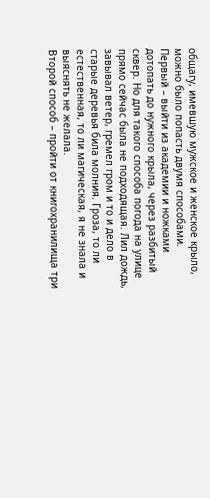общагу, имевшую мужское и женское крыло, можно было попасть двумя способами.
Первый – выйти из академии и ножками дотопать до нужного крыла, через разбитый сквер. Но для такого способа погода на улице прямо сейчас была не подходящая. Лил дождь, завывал ветер, гремел гром и то и дело в старые деревья била молния. Гроза, то ли естественная, то ли магическая, я не знала и выяснять не желала.
Второй способ – пройти от книгохранилища три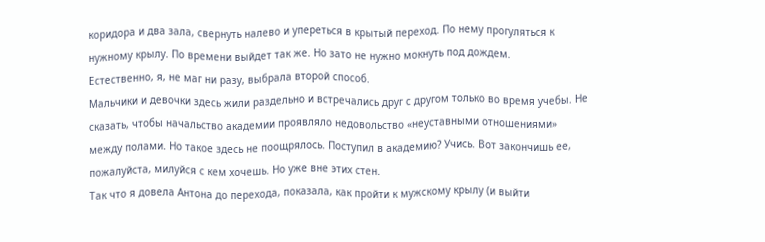коридора и два зала, свернуть налево и упереться в крытый переход. По нему прогуляться к нужному крылу. По времени выйдет так же. Но зато не нужно мокнуть под дождем.
Естественно, я, не маг ни разу, выбрала второй способ.
Мальчики и девочки здесь жили раздельно и встречались друг с другом только во время учебы. Не сказать, чтобы начальство академии проявляло недовольство «неуставными отношениями» между полами. Но такое здесь не поощрялось. Поступил в академию? Учись. Вот закончишь ее, пожалуйста, милуйся с кем хочешь. Но уже вне этих стен.
Так что я довела Антона до перехода, показала, как пройти к мужскому крылу (и выйти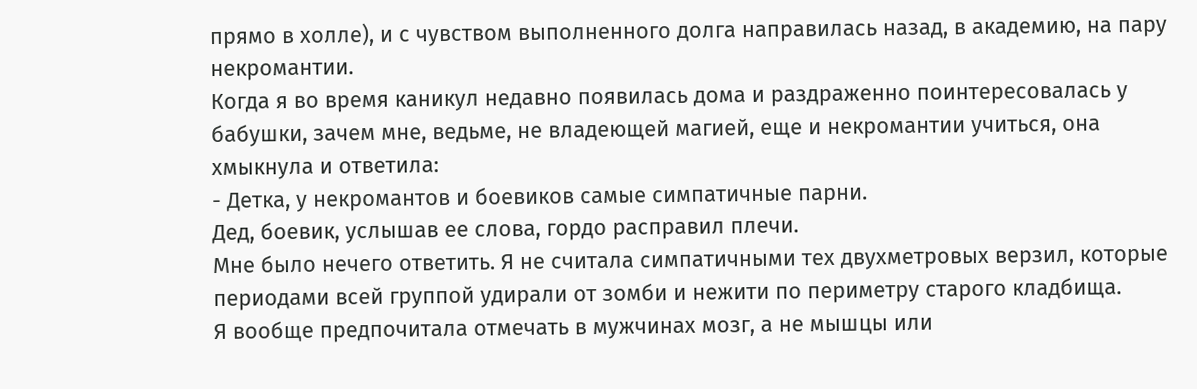прямо в холле), и с чувством выполненного долга направилась назад, в академию, на пару некромантии.
Когда я во время каникул недавно появилась дома и раздраженно поинтересовалась у бабушки, зачем мне, ведьме, не владеющей магией, еще и некромантии учиться, она хмыкнула и ответила:
- Детка, у некромантов и боевиков самые симпатичные парни.
Дед, боевик, услышав ее слова, гордо расправил плечи.
Мне было нечего ответить. Я не считала симпатичными тех двухметровых верзил, которые периодами всей группой удирали от зомби и нежити по периметру старого кладбища.
Я вообще предпочитала отмечать в мужчинах мозг, а не мышцы или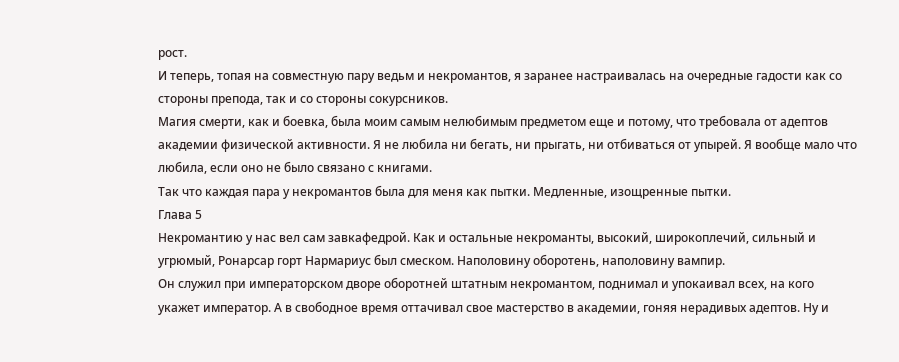рост.
И теперь, топая на совместную пару ведьм и некромантов, я заранее настраивалась на очередные гадости как со стороны препода, так и со стороны сокурсников.
Магия смерти, как и боевка, была моим самым нелюбимым предметом еще и потому, что требовала от адептов академии физической активности. Я не любила ни бегать, ни прыгать, ни отбиваться от упырей. Я вообще мало что любила, если оно не было связано с книгами.
Так что каждая пара у некромантов была для меня как пытки. Медленные, изощренные пытки.
Глава 5
Некромантию у нас вел сам завкафедрой. Как и остальные некроманты, высокий, широкоплечий, сильный и угрюмый, Ронарсар горт Нармариус был смеском. Наполовину оборотень, наполовину вампир.
Он служил при императорском дворе оборотней штатным некромантом, поднимал и упокаивал всех, на кого укажет император. А в свободное время оттачивал свое мастерство в академии, гоняя нерадивых адептов. Ну и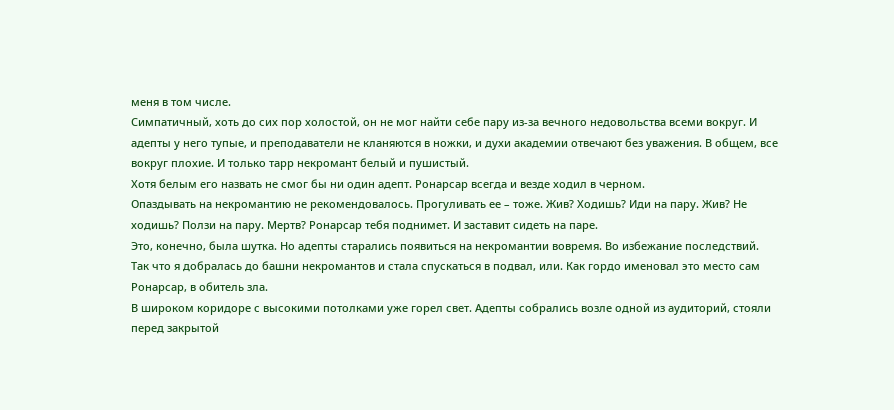меня в том числе.
Симпатичный, хоть до сих пор холостой, он не мог найти себе пару из-за вечного недовольства всеми вокруг. И адепты у него тупые, и преподаватели не кланяются в ножки, и духи академии отвечают без уважения. В общем, все вокруг плохие. И только тарр некромант белый и пушистый.
Хотя белым его назвать не смог бы ни один адепт. Ронарсар всегда и везде ходил в черном.
Опаздывать на некромантию не рекомендовалось. Прогуливать ее – тоже. Жив? Ходишь? Иди на пару. Жив? Не ходишь? Ползи на пару. Мертв? Ронарсар тебя поднимет. И заставит сидеть на паре.
Это, конечно, была шутка. Но адепты старались появиться на некромантии вовремя. Во избежание последствий.
Так что я добралась до башни некромантов и стала спускаться в подвал, или. Как гордо именовал это место сам Ронарсар, в обитель зла.
В широком коридоре с высокими потолками уже горел свет. Адепты собрались возле одной из аудиторий, стояли перед закрытой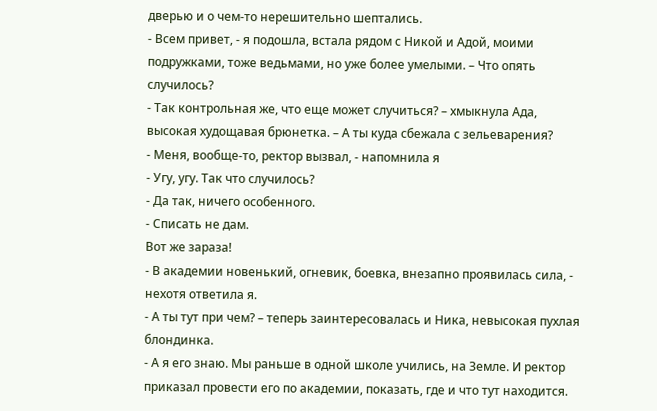дверью и о чем-то нерешительно шептались.
- Всем привет, - я подошла, встала рядом с Никой и Адой, моими подружками, тоже ведьмами, но уже более умелыми. – Что опять случилось?
- Так контрольная же, что еще может случиться? – хмыкнула Ада, высокая худощавая брюнетка. – А ты куда сбежала с зельеварения?
- Меня, вообще-то, ректор вызвал, - напомнила я
- Угу, угу. Так что случилось?
- Да так, ничего особенного.
- Списать не дам.
Вот же зараза!
- В академии новенький, огневик, боевка, внезапно проявилась сила, - нехотя ответила я.
- А ты тут при чем? – теперь заинтересовалась и Ника, невысокая пухлая блондинка.
- А я его знаю. Мы раньше в одной школе учились, на Земле. И ректор приказал провести его по академии, показать, где и что тут находится.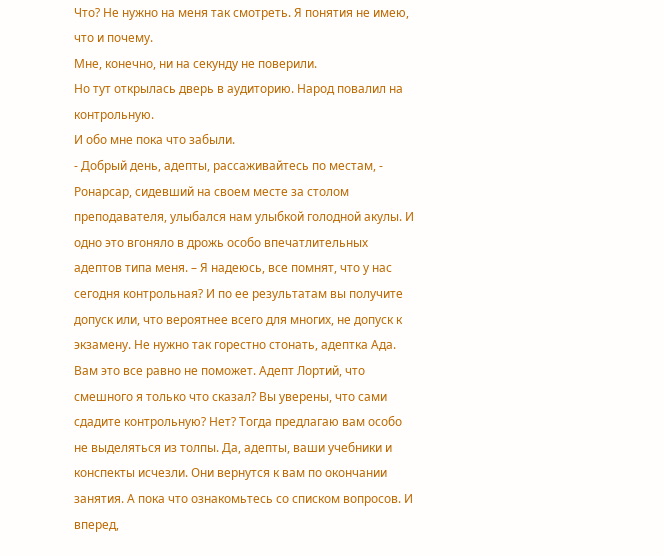Что? Не нужно на меня так смотреть. Я понятия не имею, что и почему.
Мне, конечно, ни на секунду не поверили.
Но тут открылась дверь в аудиторию. Народ повалил на контрольную.
И обо мне пока что забыли.
- Добрый день, адепты, рассаживайтесь по местам, - Ронарсар, сидевший на своем месте за столом преподавателя, улыбался нам улыбкой голодной акулы. И одно это вгоняло в дрожь особо впечатлительных адептов типа меня. – Я надеюсь, все помнят, что у нас сегодня контрольная? И по ее результатам вы получите допуск или, что вероятнее всего для многих, не допуск к экзамену. Не нужно так горестно стонать, адептка Ада. Вам это все равно не поможет. Адепт Лортий, что смешного я только что сказал? Вы уверены, что сами сдадите контрольную? Нет? Тогда предлагаю вам особо не выделяться из толпы. Да, адепты, ваши учебники и конспекты исчезли. Они вернутся к вам по окончании занятия. А пока что ознакомьтесь со списком вопросов. И вперед,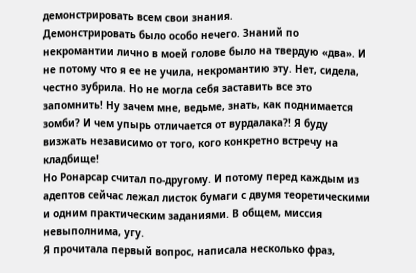демонстрировать всем свои знания.
Демонстрировать было особо нечего. Знаний по некромантии лично в моей голове было на твердую «два». И не потому что я ее не учила, некромантию эту. Нет, сидела, честно зубрила. Но не могла себя заставить все это запомнить! Ну зачем мне, ведьме, знать, как поднимается зомби? И чем упырь отличается от вурдалака?! Я буду визжать независимо от того, кого конкретно встречу на кладбище!
Но Ронарсар считал по-другому. И потому перед каждым из адептов сейчас лежал листок бумаги с двумя теоретическими и одним практическим заданиями. В общем, миссия невыполнима, угу.
Я прочитала первый вопрос, написала несколько фраз,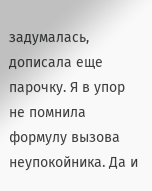задумалась, дописала еще парочку. Я в упор не помнила формулу вызова неупокойника. Да и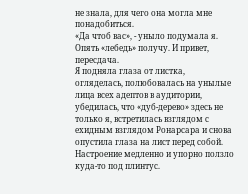не знала, для чего она могла мне понадобиться.
«Да чтоб вас», - уныло подумала я. Опять «лебедь» получу. И привет, пересдача.
Я подняла глаза от листка, огляделась, полюбовалась на унылые лица всех адептов в аудитории, убедилась, что «дуб-дерево» здесь не только я, встретилась взглядом с ехидным взглядом Ронарсара и снова опустила глаза на лист перед собой.
Настроение медленно и упорно ползло куда-то под плинтус.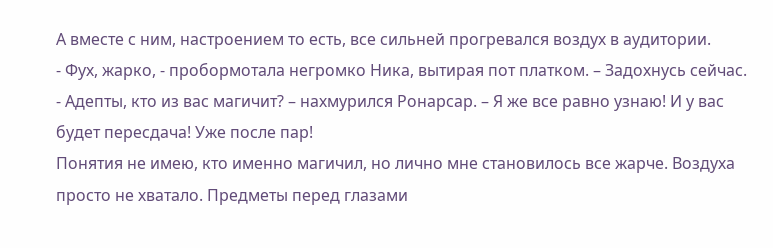А вместе с ним, настроением то есть, все сильней прогревался воздух в аудитории.
- Фух, жарко, - пробормотала негромко Ника, вытирая пот платком. – Задохнусь сейчас.
- Адепты, кто из вас магичит? – нахмурился Ронарсар. – Я же все равно узнаю! И у вас будет пересдача! Уже после пар!
Понятия не имею, кто именно магичил, но лично мне становилось все жарче. Воздуха просто не хватало. Предметы перед глазами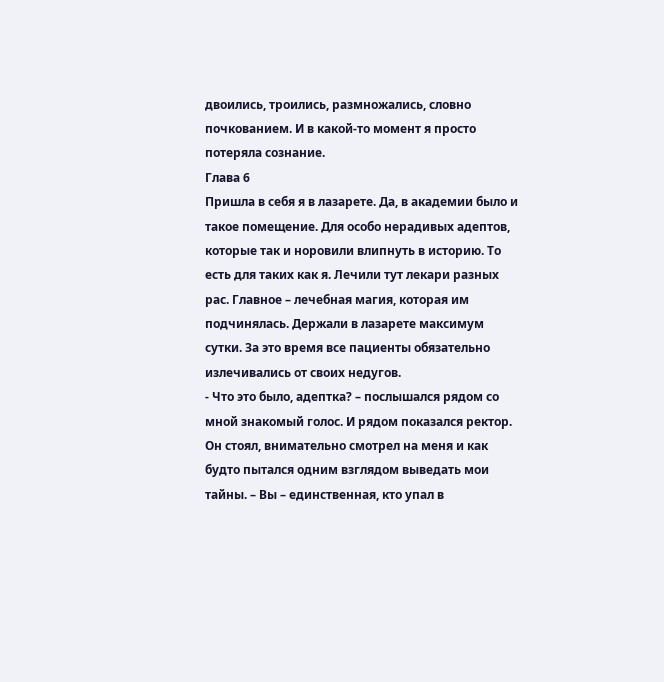двоились, троились, размножались, словно почкованием. И в какой-то момент я просто потеряла сознание.
Глава 6
Пришла в себя я в лазарете. Да, в академии было и такое помещение. Для особо нерадивых адептов, которые так и норовили влипнуть в историю. То есть для таких как я. Лечили тут лекари разных рас. Главное – лечебная магия, которая им подчинялась. Держали в лазарете максимум сутки. За это время все пациенты обязательно излечивались от своих недугов.
- Что это было, адептка? – послышался рядом со мной знакомый голос. И рядом показался ректор. Он стоял, внимательно смотрел на меня и как будто пытался одним взглядом выведать мои тайны. – Вы – единственная, кто упал в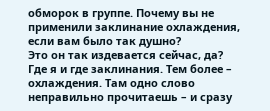обморок в группе. Почему вы не применили заклинание охлаждения, если вам было так душно?
Это он так издевается сейчас, да? Где я и где заклинания. Тем более – охлаждения. Там одно слово неправильно прочитаешь – и сразу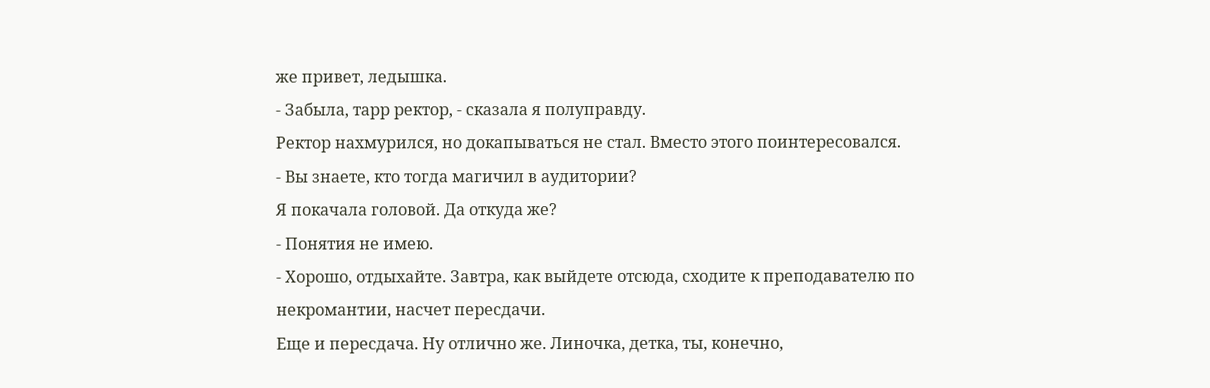же привет, ледышка.
- Забыла, тарр ректор, - сказала я полуправду.
Ректор нахмурился, но докапываться не стал. Вместо этого поинтересовался.
- Вы знаете, кто тогда магичил в аудитории?
Я покачала головой. Да откуда же?
- Понятия не имею.
- Хорошо, отдыхайте. Завтра, как выйдете отсюда, сходите к преподавателю по некромантии, насчет пересдачи.
Еще и пересдача. Ну отлично же. Линочка, детка, ты, конечно,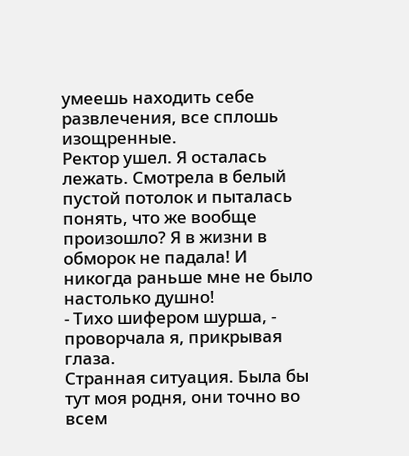умеешь находить себе развлечения, все сплошь изощренные.
Ректор ушел. Я осталась лежать. Смотрела в белый пустой потолок и пыталась понять, что же вообще произошло? Я в жизни в обморок не падала! И никогда раньше мне не было настолько душно!
- Тихо шифером шурша, - проворчала я, прикрывая глаза.
Странная ситуация. Была бы тут моя родня, они точно во всем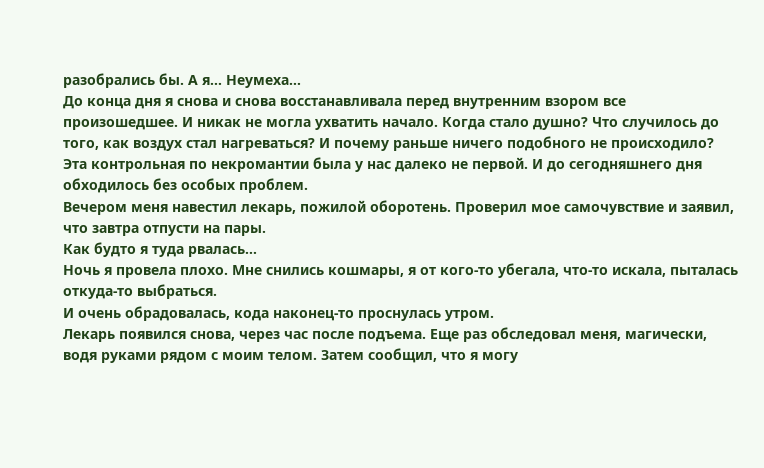разобрались бы. А я… Неумеха…
До конца дня я снова и снова восстанавливала перед внутренним взором все произошедшее. И никак не могла ухватить начало. Когда стало душно? Что случилось до того, как воздух стал нагреваться? И почему раньше ничего подобного не происходило? Эта контрольная по некромантии была у нас далеко не первой. И до сегодняшнего дня обходилось без особых проблем.
Вечером меня навестил лекарь, пожилой оборотень. Проверил мое самочувствие и заявил, что завтра отпусти на пары.
Как будто я туда рвалась…
Ночь я провела плохо. Мне снились кошмары, я от кого-то убегала, что-то искала, пыталась откуда-то выбраться.
И очень обрадовалась, кода наконец-то проснулась утром.
Лекарь появился снова, через час после подъема. Еще раз обследовал меня, магически, водя руками рядом с моим телом. Затем сообщил, что я могу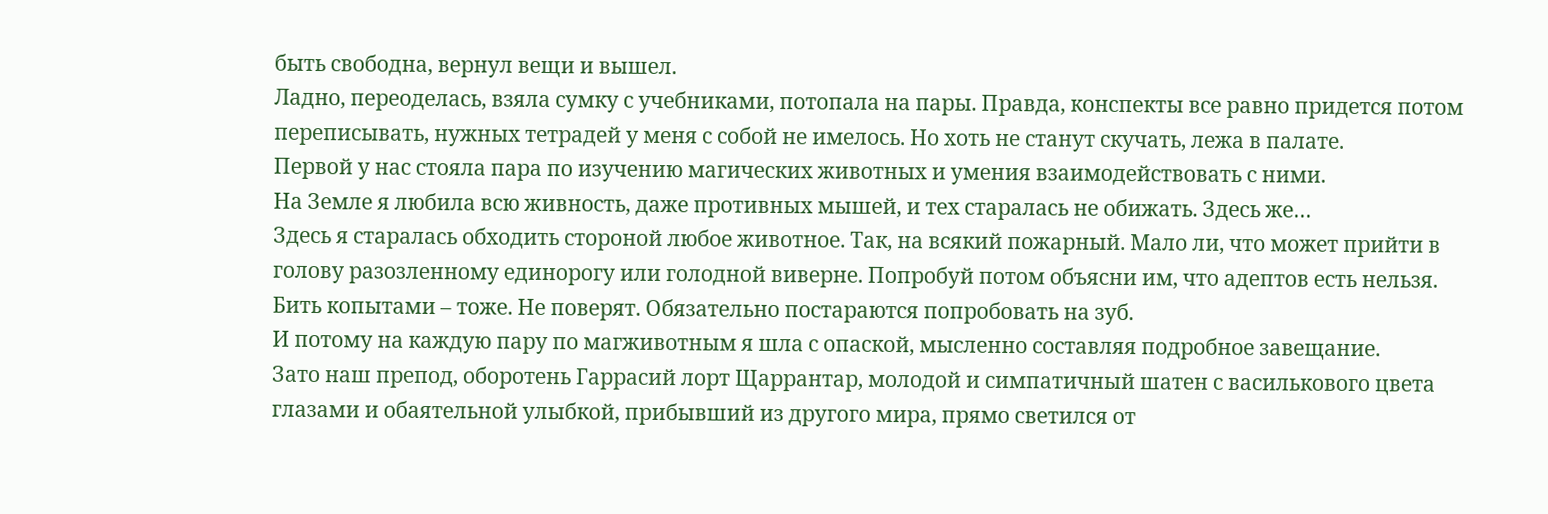быть свободна, вернул вещи и вышел.
Ладно, переоделась, взяла сумку с учебниками, потопала на пары. Правда, конспекты все равно придется потом переписывать, нужных тетрадей у меня с собой не имелось. Но хоть не станут скучать, лежа в палате.
Первой у нас стояла пара по изучению магических животных и умения взаимодействовать с ними.
На Земле я любила всю живность, даже противных мышей, и тех старалась не обижать. Здесь же…
Здесь я старалась обходить стороной любое животное. Так, на всякий пожарный. Мало ли, что может прийти в голову разозленному единорогу или голодной виверне. Попробуй потом объясни им, что адептов есть нельзя. Бить копытами – тоже. Не поверят. Обязательно постараются попробовать на зуб.
И потому на каждую пару по магживотным я шла с опаской, мысленно составляя подробное завещание.
Зато наш препод, оборотень Гаррасий лорт Щаррантар, молодой и симпатичный шатен с василькового цвета глазами и обаятельной улыбкой, прибывший из другого мира, прямо светился от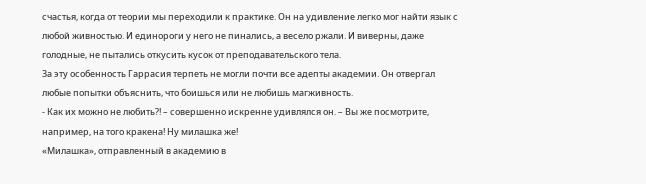счастья, когда от теории мы переходили к практике. Он на удивление легко мог найти язык с любой живностью. И единороги у него не пинались, а весело ржали. И виверны, даже голодные, не пытались откусить кусок от преподавательского тела.
За эту особенность Гаррасия терпеть не могли почти все адепты академии. Он отвергал любые попытки объяснить, что боишься или не любишь магживность.
- Как их можно не любить?! – совершенно искренне удивлялся он. – Вы же посмотрите, например, на того кракена! Ну милашка же!
«Милашка», отправленный в академию в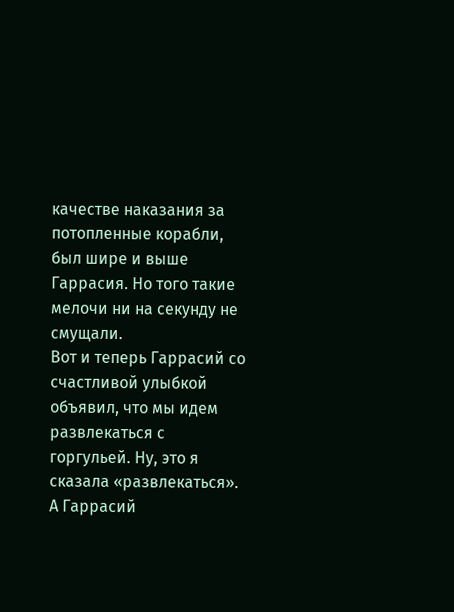качестве наказания за потопленные корабли, был шире и выше Гаррасия. Но того такие мелочи ни на секунду не смущали.
Вот и теперь Гаррасий со счастливой улыбкой объявил, что мы идем развлекаться с горгульей. Ну, это я сказала «развлекаться». А Гаррасий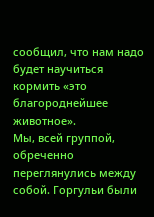сообщил, что нам надо будет научиться кормить «это благороднейшее животное».
Мы, всей группой, обреченно переглянулись между собой. Горгульи были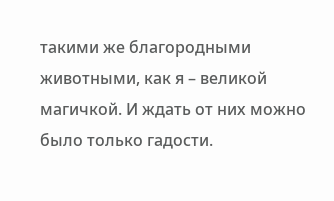такими же благородными животными, как я – великой магичкой. И ждать от них можно было только гадости.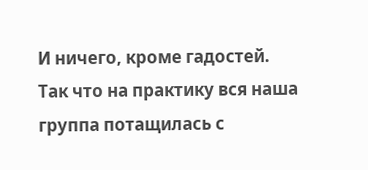И ничего, кроме гадостей.
Так что на практику вся наша группа потащилась с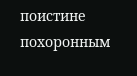поистине похоронным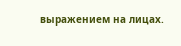выражением на лицах.